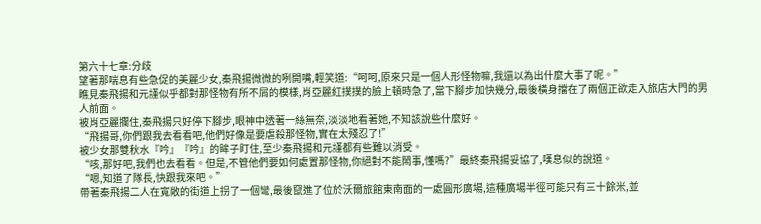第六十七章:分歧
望著那喘息有些急促的美麗少女,秦飛揚微微的咧開嘴,輕笑道:“呵呵,原來只是一個人形怪物嘛,我還以為出什麼大事了呢。”
瞧見秦飛揚和元謹似乎都對那怪物有所不屑的模樣,肖亞麗紅撲撲的臉上頓時急了,當下腳步加快幾分,最後橫身擋在了兩個正欲走入旅店大門的男人前面。
被肖亞麗攔住,秦飛揚只好停下腳步,眼神中透著一絲無奈,淡淡地看著她,不知該說些什麼好。
“飛揚哥,你們跟我去看看吧,他們好像是要虐殺那怪物,實在太殘忍了!”
被少女那雙秋水『吟』『吟』的眸子盯住,至少秦飛揚和元謹都有些難以消受。
“咳,那好吧,我們也去看看。但是,不管他們要如何處置那怪物,你絕對不能鬧事,懂嗎?”最終秦飛揚妥協了,嘆息似的說道。
“嗯,知道了隊長,快跟我來吧。”
帶著秦飛揚二人在寬敞的街道上拐了一個彎,最後竄進了位於沃爾旅館東南面的一處圓形廣場,這種廣場半徑可能只有三十餘米,並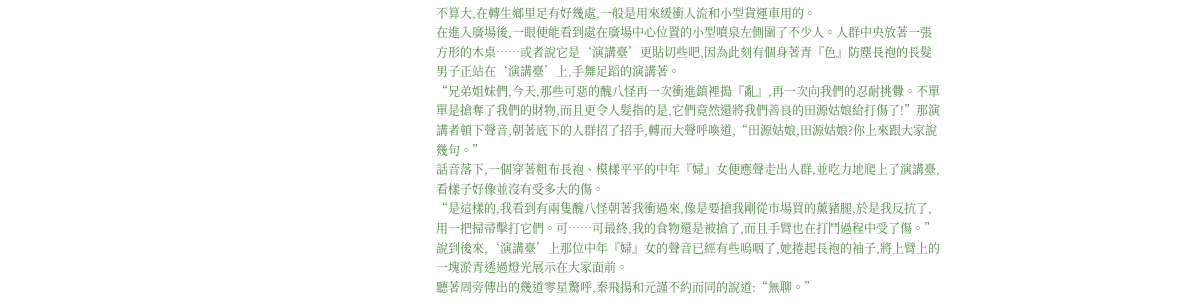不算大,在轉生鄉里足有好幾處,一般是用來緩衝人流和小型貨運車用的。
在進入廣場後,一眼便能看到處在廣場中心位置的小型噴泉左側圍了不少人。人群中央放著一張方形的木桌……或者說它是‘演講臺’更貼切些吧,因為此刻有個身著青『色』防塵長袍的長髮男子正站在‘演講臺’上,手舞足蹈的演講著。
“兄弟姐妹們,今天,那些可惡的醜八怪再一次衝進鎮裡搗『亂』,再一次向我們的忍耐挑釁。不單單是搶奪了我們的財物,而且更令人髮指的是,它們竟然還將我們善良的田源姑娘給打傷了!”那演講者頓下聲音,朝著底下的人群招了招手,轉而大聲呼喚道,“田源姑娘,田源姑娘?你上來跟大家說幾句。”
話音落下,一個穿著粗布長袍、模樣平平的中年『婦』女便應聲走出人群,並吃力地爬上了演講臺,看樣子好像並沒有受多大的傷。
“是這樣的,我看到有兩隻醜八怪朝著我衝過來,像是要搶我剛從市場買的薰豬腿,於是我反抗了,用一把掃帚擊打它們。可……可最終,我的食物還是被搶了,而且手臂也在打鬥過程中受了傷。”說到後來,‘演講臺’上那位中年『婦』女的聲音已經有些嗚咽了,她捲起長袍的袖子,將上臂上的一塊淤青透過燈光展示在大家面前。
聽著周旁傳出的幾道零星驚呼,秦飛揚和元謹不約而同的說道:“無聊。”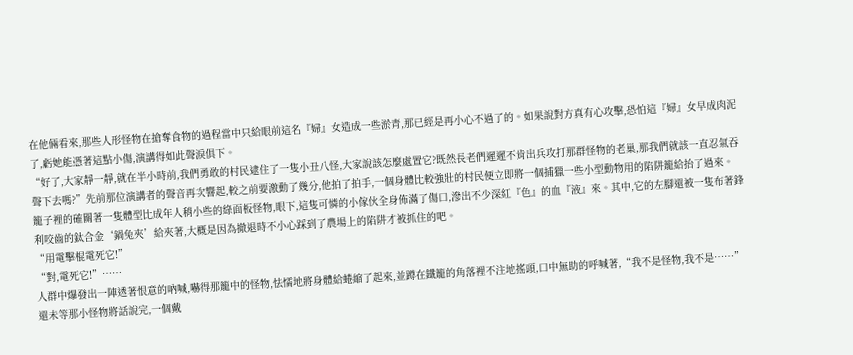在他倆看來,那些人形怪物在搶奪食物的過程當中只給眼前這名『婦』女造成一些淤青,那已經是再小心不過了的。如果說對方真有心攻擊,恐怕這『婦』女早成肉泥了,虧她能憑著這點小傷,演講得如此聲淚俱下。
“好了,大家靜一靜,就在半小時前,我們勇敢的村民逮住了一隻小丑八怪,大家說該怎麼處置它?既然長老們遲遲不肯出兵攻打那群怪物的老巢,那我們就該一直忍氣吞聲下去嗎?”先前那位演講者的聲音再次響起,較之前要激動了幾分,他拍了拍手,一個身體比較強壯的村民便立即將一個捕獵一些小型動物用的陷阱籠給抬了過來。
籠子裡的確關著一隻體型比成年人稍小些的綠面板怪物,眼下,這隻可憐的小傢伙全身佈滿了傷口,滲出不少深紅『色』的血『液』來。其中,它的左腳還被一隻布著鋒利咬齒的鈦合金‘鍋兔夾’給夾著,大概是因為撤退時不小心踩到了農場上的陷阱才被抓住的吧。
“用電擊棍電死它!”
“對,電死它!”……
人群中爆發出一陣透著恨意的吶喊,嚇得那籠中的怪物,怯懦地將身體給蜷縮了起來,並蹲在鐵籠的角落裡不注地搖頭,口中無助的呼喊著,“我不是怪物,我不是……”
還未等那小怪物將話說完,一個戴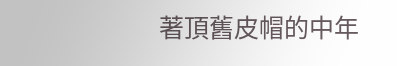著頂舊皮帽的中年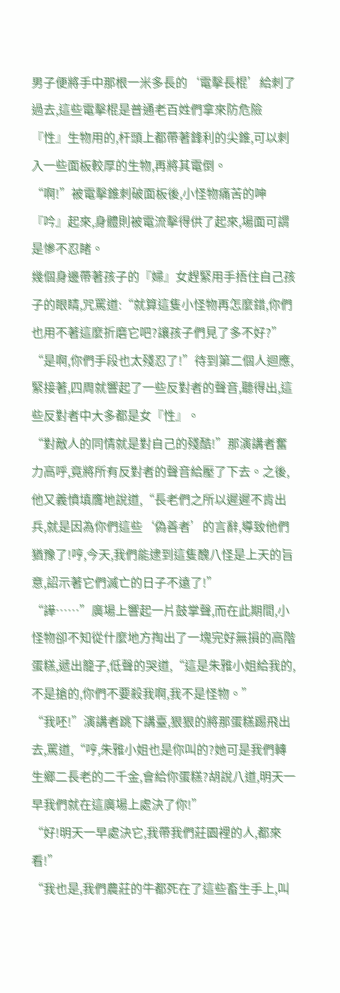男子便將手中那根一米多長的‘電擊長棍’給刺了過去,這些電擊棍是普通老百姓們拿來防危險『性』生物用的,杆頭上都帶著鋒利的尖錐,可以刺入一些面板較厚的生物,再將其電倒。
“啊!”被電擊錐刺破面板後,小怪物痛苦的呻『吟』起來,身體則被電流擊得供了起來,場面可謂是慘不忍睹。
幾個身邊帶著孩子的『婦』女趕緊用手捂住自己孩子的眼睛,咒罵道:“就算這隻小怪物再怎麼錯,你們也用不著這麼折磨它吧?讓孩子們見了多不好?”
“是啊,你們手段也太殘忍了!”待到第二個人迴應,緊接著,四周就響起了一些反對者的聲音,聽得出,這些反對者中大多都是女『性』。
“對敵人的同情就是對自己的殘酷!”那演講者奮力高呼,竟將所有反對者的聲音給壓了下去。之後,他又義憤填膺地說道,“長老們之所以遲遲不肯出兵,就是因為你們這些‘偽善者’的言辭,導致他們猶豫了!哼,今天,我們能逮到這隻醜八怪是上天的旨意,詔示著它們滅亡的日子不遠了!”
“譁……”廣場上響起一片鼓掌聲,而在此期間,小怪物卻不知從什麼地方掏出了一塊完好無損的高階蛋糕,遞出籠子,低聲的哭道,“這是朱雅小姐給我的,不是搶的,你們不要殺我啊,我不是怪物。”
“我呸!”演講者跳下講臺,狠狠的將那蛋糕踢飛出去,罵道,“哼,朱雅小姐也是你叫的?她可是我們轉生鄉二長老的二千金,會給你蛋糕?胡說八道,明天一早我們就在這廣場上處決了你!”
“好!明天一早處決它,我帶我們莊園裡的人,都來看!”
“我也是,我們農莊的牛都死在了這些畜生手上,叫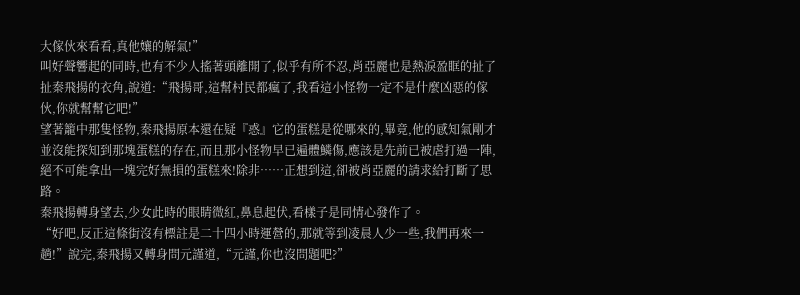大傢伙來看看,真他孃的解氣!”
叫好聲響起的同時,也有不少人搖著頭離開了,似乎有所不忍,肖亞麗也是熱淚盈眶的扯了扯秦飛揚的衣角,說道:“飛揚哥,這幫村民都瘋了,我看這小怪物一定不是什麼凶惡的傢伙,你就幫幫它吧!”
望著籠中那隻怪物,秦飛揚原本還在疑『惑』它的蛋糕是從哪來的,畢竟,他的感知氣剛才並沒能探知到那塊蛋糕的存在,而且那小怪物早已遍體鱗傷,應該是先前已被虐打過一陣,絕不可能拿出一塊完好無損的蛋糕來!除非……正想到這,卻被肖亞麗的請求給打斷了思路。
秦飛揚轉身望去,少女此時的眼睛微紅,鼻息起伏,看樣子是同情心發作了。
“好吧,反正這條街沒有標註是二十四小時運營的,那就等到凌晨人少一些,我們再來一趟!”說完,秦飛揚又轉身問元謹道,“元謹,你也沒問題吧?”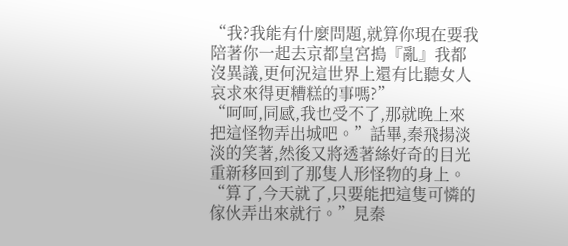“我?我能有什麼問題,就算你現在要我陪著你一起去京都皇宮搗『亂』我都沒異議,更何況這世界上還有比聽女人哀求來得更糟糕的事嗎?”
“呵呵,同感,我也受不了,那就晚上來把這怪物弄出城吧。”話畢,秦飛揚淡淡的笑著,然後又將透著絲好奇的目光重新移回到了那隻人形怪物的身上。
“算了,今天就了,只要能把這隻可憐的傢伙弄出來就行。”見秦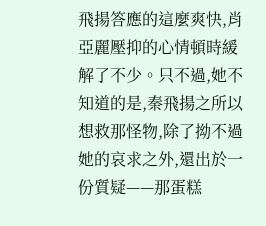飛揚答應的這麼爽快,肖亞麗壓抑的心情頓時緩解了不少。只不過,她不知道的是,秦飛揚之所以想救那怪物,除了拗不過她的哀求之外,還出於一份質疑——那蛋糕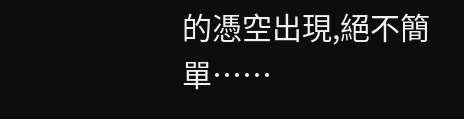的憑空出現,絕不簡單……